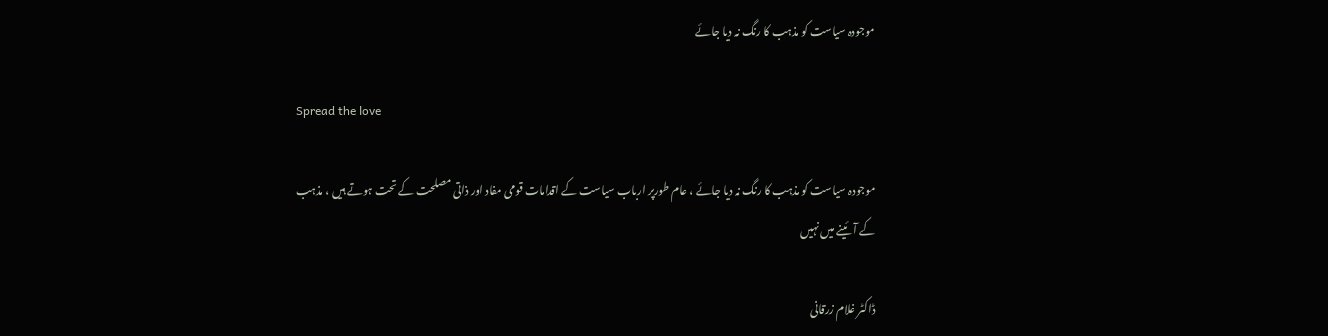موجودہ سیاست کو مذہب کا رنگ نہ دیا جائے

Spread the love

موجودہ سیاست کو مذہب کا رنگ نہ دیا جائے ، عام طورپر ارباب سیاست کے اقدامات قومی مفاد اور ذاتی مصلحت کے تحت ہوتے ہیں ، مذہب کے آئینے میں نہیں

ڈاکٹر غلام زرقانی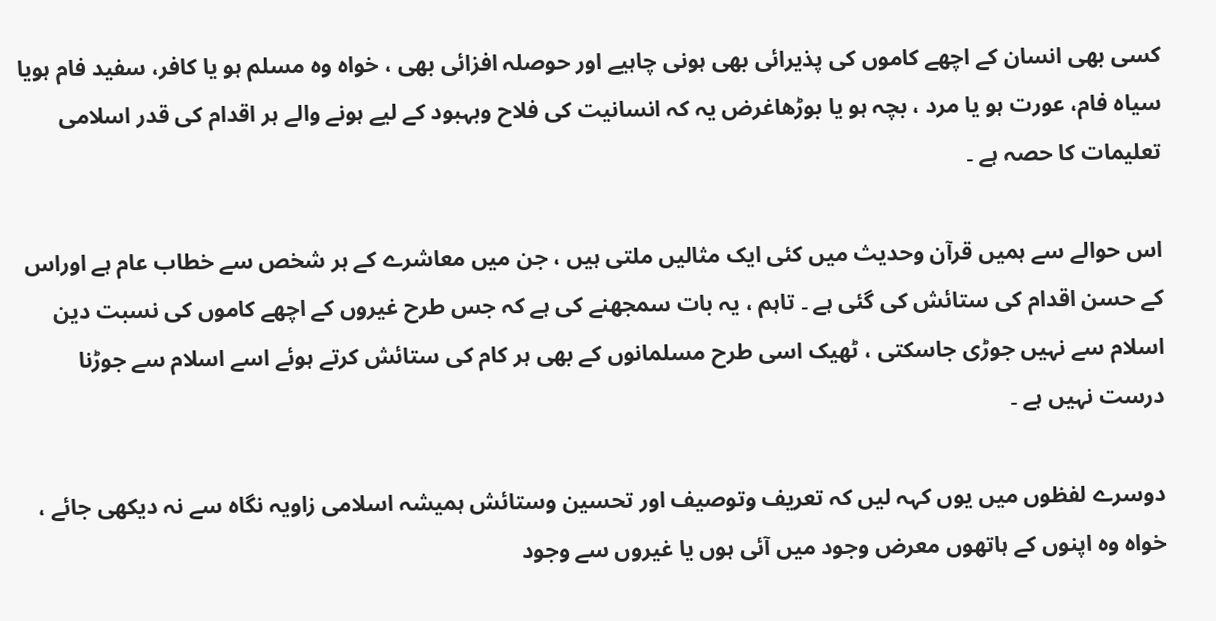کسی بھی انسان کے اچھے کاموں کی پذیرائی بھی ہونی چاہیے اور حوصلہ افزائی بھی ، خواہ وہ مسلم ہو یا کافر، سفید فام ہویا سیاہ فام، عورت ہو یا مرد ، بچہ ہو یا بوڑھاغرض یہ کہ انسانیت کی فلاح وبہبود کے لیے ہونے والے ہر اقدام کی قدر اسلامی تعلیمات کا حصہ ہے ۔

اس حوالے سے ہمیں قرآن وحدیث میں کئی ایک مثالیں ملتی ہیں ، جن میں معاشرے کے ہر شخص سے خطاب عام ہے اوراس کے حسن اقدام کی ستائش کی گئی ہے ۔ تاہم ، یہ بات سمجھنے کی ہے کہ جس طرح غیروں کے اچھے کاموں کی نسبت دین اسلام سے نہیں جوڑی جاسکتی ، ٹھیک اسی طرح مسلمانوں کے بھی ہر کام کی ستائش کرتے ہوئے اسے اسلام سے جوڑنا درست نہیں ہے ۔

دوسرے لفظوں میں یوں کہہ لیں کہ تعریف وتوصیف اور تحسین وستائش ہمیشہ اسلامی زاویہ نگاہ سے نہ دیکھی جائے ، خواہ وہ اپنوں کے ہاتھوں معرض وجود میں آئی ہوں یا غیروں سے وجود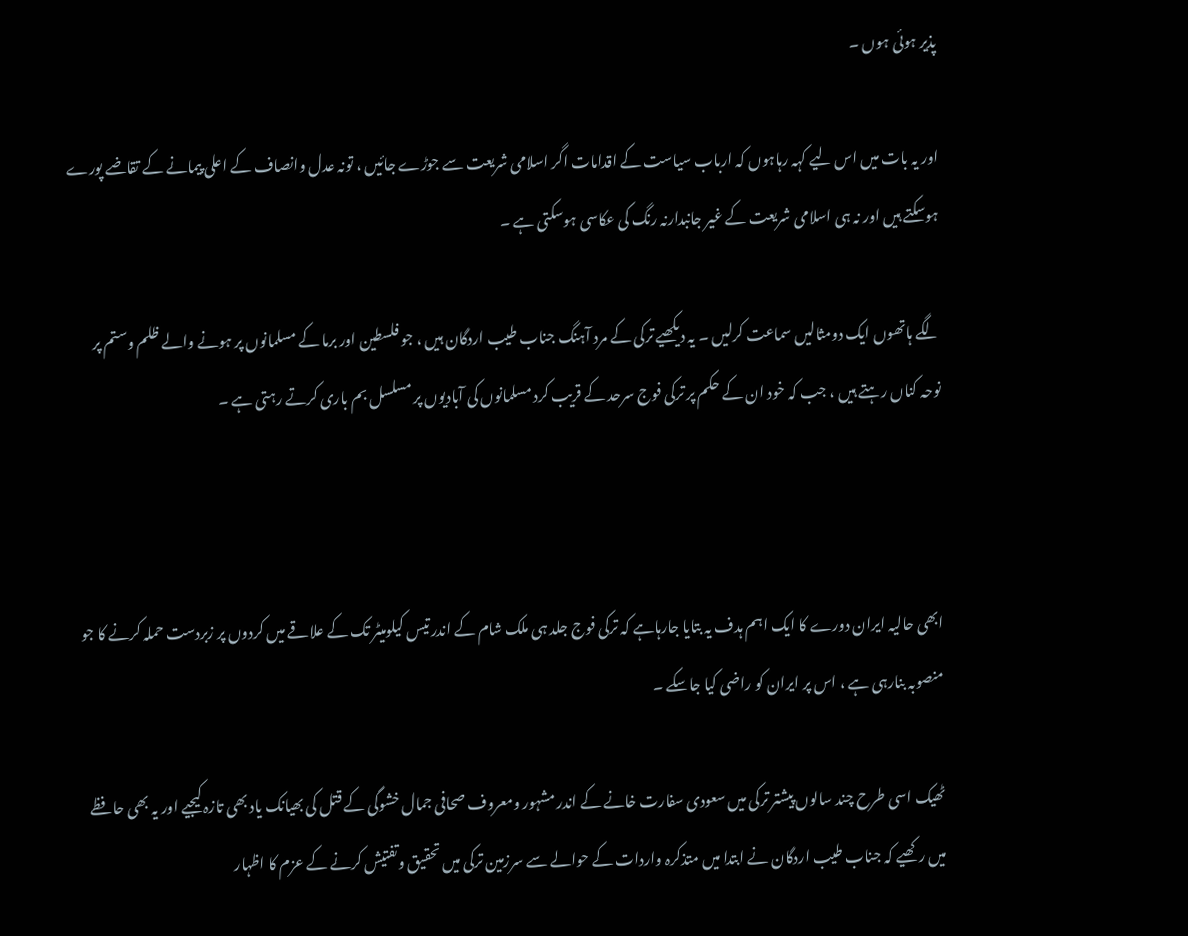پذیر ہوئی ہوں ۔

اور یہ بات میں اس لیے کہہ رہاہوں کہ ارباب سیاست کے اقدامات اگر اسلامی شریعت سے جوڑے جائیں ، تونہ عدل وانصاف کے اعلی پیمانے کے تقاضے پورے ہوسکتے ہیں اور نہ ہی اسلامی شریعت کے غیر جانبدارنہ رنگ کی عکاسی ہوسکتی ہے ۔

لگے ہاتھوں ایک دومثالیں سماعت کرلیں ۔ یہ دیکھیے ترکی کے مرد آہنگ جناب طیب اردگان ہیں ، جو فلسطین اور برما کے مسلمانوں پر ہونے والے ظلم وستم پر نوحہ کناں رہتے ہیں ، جب کہ خود ان کے حکم پر ترکی فوج سرحد کے قریب کرد مسلمانوں کی آبادیوں پر مسلسل بم باری کرتے رہتی ہے ۔



ابھی حالیہ ایران دورے کا ایک اہم ہدف یہ بتایا جارہاہے کہ ترکی فوج جلد ہی ملک شام کے اندر تیس کیلومیٹر تک کے علاقے میں کردوں پر زبردست حملہ کرنے کا جو منصوبہ بنارہی ہے ، اس پر ایران کو راضی کیا جاسکے ۔

ٹھیک اسی طرح چند سالوں پیشتر ترکی میں سعودی سفارت خانے کے اندر مشہور ومعروف صحافی جمال خشوگی کے قتل کی بھیانک یاد بھی تازہ کیجیے اور یہ بھی حافظے میں رکھیے کہ جناب طیب اردگان نے ابتدا میں متذکرہ واردات کے حوالے سے سرزمین ترکی میں تحقیق وتفتیش کرنے کے عزم کا اظہار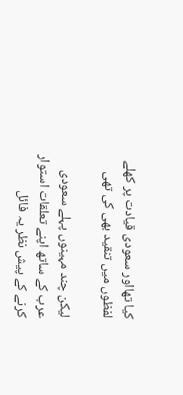کیا تھااور سعودی قیادت پر کھلے لفظوں میں تنقید بھی کی تھی

لیکن چند مہینوں پہلے سعودی عرب کے ساتھ اپنے تعلقات استوار کرنے کے پیش نظر یہ فائل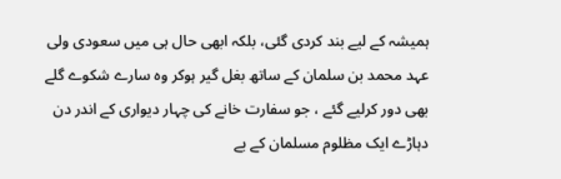ہمیشہ کے لیے بند کردی گئی، بلکہ ابھی حال ہی میں سعودی ولی عہد محمد بن سلمان کے ساتھ بغل گیر ہوکر وہ سارے شکوے گلے بھی دور کرلیے گئے ، جو سفارت خانے کی چہار دیواری کے اندر دن دہاڑے ایک مظلوم مسلمان کے بے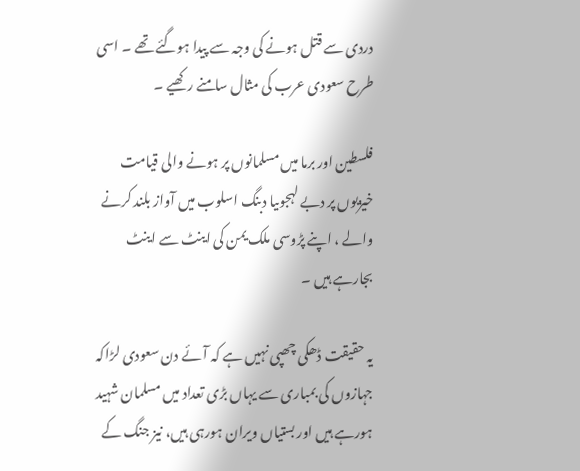دردی سے قتل ہونے کی وجہ سے پیدا ہوگئے تھے ۔ اسی طرح سعودی عرب کی مثال سامنے رکھیے ۔

فلسطین اور برما میں مسلمانوں پر ہونے والی قیامت خیزیوں پر دبے لہجوںیا دبنگ اسلوب میں آواز بلند کرنے والے ، اپنے پڑوسی ملک یمن کی اینٹ سے اینٹ بجارہے ہیں ۔

یہ حقیقت ڈھکی چھپی نہیں ہے کہ آئے دن سعودی لڑاکہ جہازوں کی بمباری سے یہاں بڑی تعداد میں مسلمان شہید ہورہے ہیں اور بستیاں ویران ہورہی ہیں، نیز جنگ کے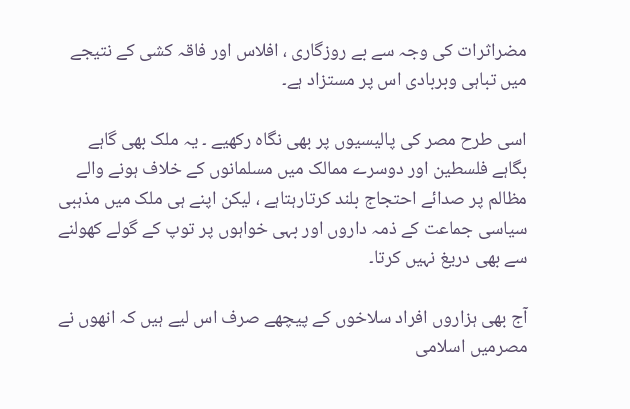مضراثرات کی وجہ سے بے روزگاری ، افلاس اور فاقہ کشی کے نتیجے میں تباہی وبربادی اس پر مستزاد ہے۔

اسی طرح مصر کی پالیسیوں پر بھی نگاہ رکھیے ۔ یہ ملک بھی گاہے بگاہے فلسطین اور دوسرے ممالک میں مسلمانوں کے خلاف ہونے والے مظالم پر صدائے احتجاج بلند کرتارہتاہے ، لیکن اپنے ہی ملک میں مذہبی سیاسی جماعت کے ذمہ داروں اور بہی خواہوں پر توپ کے گولے کھولنے سے بھی دریغ نہیں کرتا۔

آج بھی ہزاروں افراد سلاخوں کے پیچھے صرف اس لیے ہیں کہ انھوں نے مصرمیں اسلامی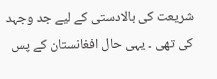شریعت کی بالادستی کے لیے جد وجہد کی تھی ۔ یہی حال افغانستان کے پس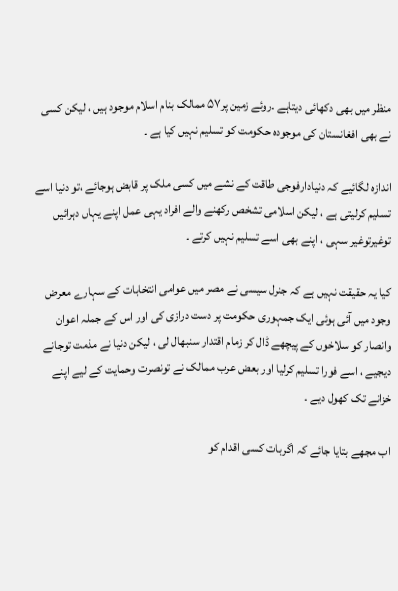منظر میں بھی دکھائی دیتاہے ۔روئے زمین پر۵۷ ممالک بنام اسلام موجود ہیں ، لیکن کسی نے بھی افغانستان کی موجودہ حکومت کو تسلیم نہیں کیا ہے ۔

اندازہ لگائیے کہ دنیادارفوجی طاقت کے نشے میں کسی ملک پر قابض ہوجائے ،تو دنیا اسے تسلیم کرلیتی ہے ، لیکن اسلامی تشخص رکھنے والے افراد یہی عمل اپنے یہاں دہرائیں توغیرتوغیر سہی ، اپنے بھی اسے تسلیم نہیں کرتے ۔

کیا یہ حقیقت نہیں ہے کہ جنرل سیسی نے مصر میں عوامی انتخابات کے سہارے معرض وجود میں آئی ہوئی ایک جمہوری حکومت پر دست درازی کی اور اس کے جملہ اعوان وانصار کو سلاخوں کے پیچھے ڈال کر زمام اقتدار سنبھال لی ، لیکن دنیا نے مذمت توجانے دیجیے ، اسے فورا تسلیم کرلیا اور بعض عرب ممالک نے تونصرت وحمایت کے لیے اپنے خزانے تک کھول دیے ۔

اب مجھے بتایا جائے کہ اگربات کسی اقدام کو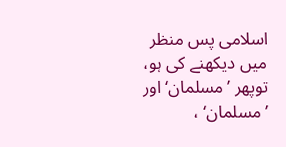اسلامی پس منظر میں دیکھنے کی ہو، توپھر ’مسلمان‘ اور ’مسلمان‘ ،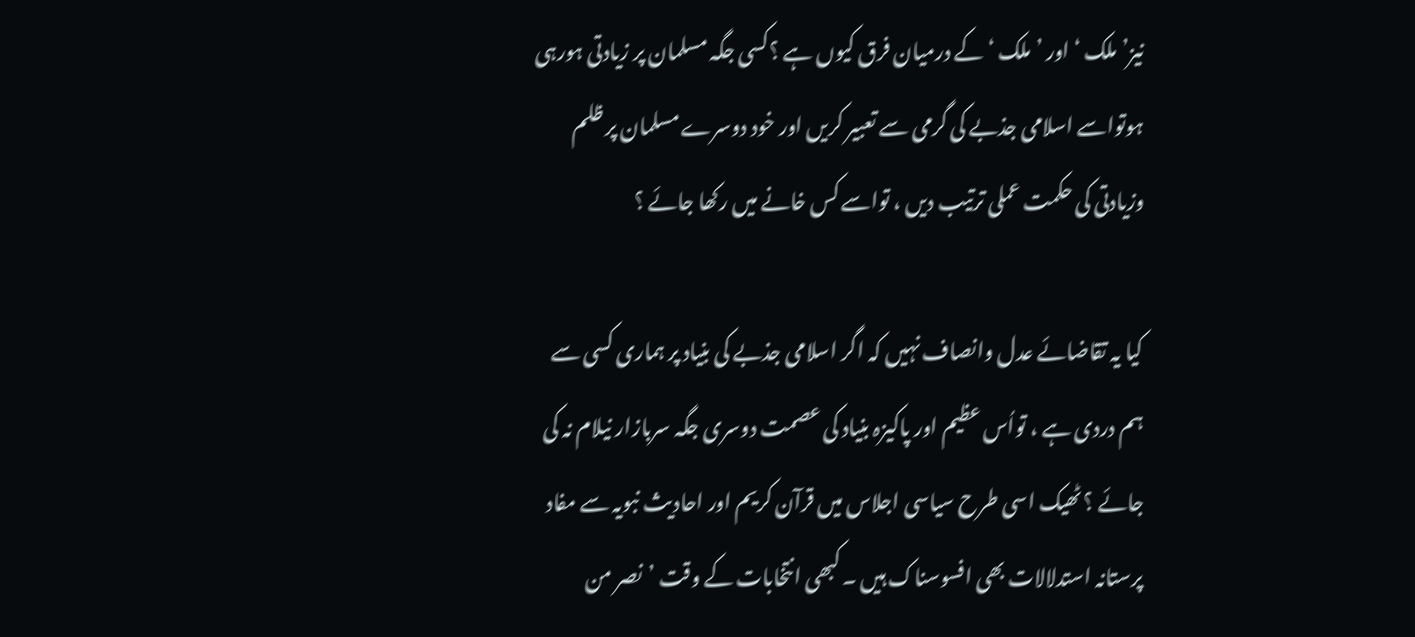نیز’ملک ‘ اور ’ملک ‘ کے درمیان فرق کیوں ہے ؟کسی جگہ مسلمان پر زیادتی ہورہی ہوتواسے اسلامی جذبے کی گرمی سے تعبیر کریں اور خود دوسرے مسلمان پر ظلم وزیادتی کی حکمت عملی ترتیب دیں ، تواسے کس خانے میں رکھا جائے ؟

کیا یہ تقاضائے عدل وانصاف نہیں کہ اگر اسلامی جذبے کی بنیاد پر ہماری کسی سے ہم دردی ہے ، تواُس عظیم اور پاکیزہ بنیاد کی عصمت دوسری جگہ سربازار نیلام نہ کی جائے ؟ ٹھیک اسی طرح سیاسی اجلاس میں قرآن کریم اور احادیث نبویہ سے مفاد پرستانہ استدلالات بھی افسوسناک ہیں ۔ کبھی انتخابات کے وقت ’نصر من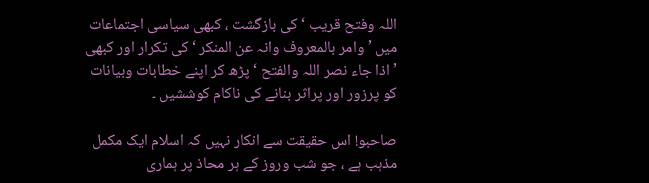اللہ وفتح قریب ‘ کی بازگشت ، کبھی سیاسی اجتماعات میں ’ وامر بالمعروف وانہ عن المنکر ‘ کی تکرار اور کبھی ’اذا جاء نصر اللہ والفتح ‘ پڑھ کر اپنے خطابات وبیانات کو پرزور اور پراثر بنانے کی ناکام کوششیں ۔

صاحبو! اس حقیقت سے انکار نہیں کہ اسلام ایک مکمل مذہب ہے ، جو شب وروز کے ہر محاذ پر ہماری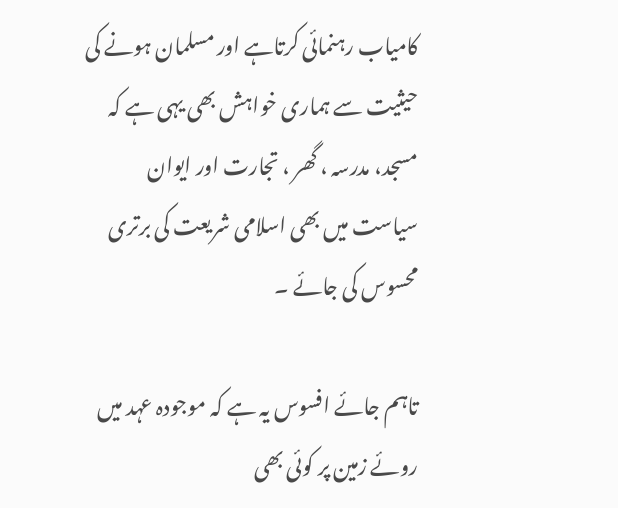کامیاب رہنمائی کرتاہے اور مسلمان ہونے کی حیثیت سے ہماری خواہش بھی یہی ہے کہ مسجد، مدرسہ ، گھر ، تجارت اور ایوان سیاست میں بھی اسلامی شریعت کی برتری محسوس کی جائے ۔

تاہم جائے افسوس یہ ہے کہ موجودہ عہد میں روئے زمین پر کوئی بھی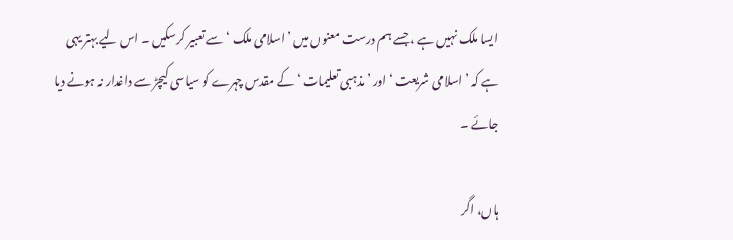ایسا ملک نہیں ہے ، جسے ہم درست معنوں میں ’اسلامی ملک ‘ سے تعبیر کرسکیں ۔ اس لیے بہتر یہی ہے کہ ’ اسلامی شریعت ‘ اور ’مذہبی تعلیمات ‘ کے مقدس چہرے کو سیاسی کیچڑ سے داغدار نہ ہونے دیا جائے ۔

ہاں، اگر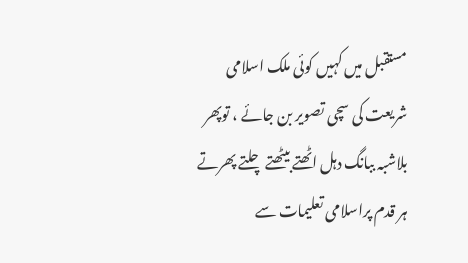مستقبل میں کہیں کوئی ملک اسلامی شریعت کی سچی تصویر بن جائے ، توپھر بلاشبہ ببانگ دہل اٹھتے بیٹھتے چلتے پھرتے ہر قدم پراسلامی تعلیمات سے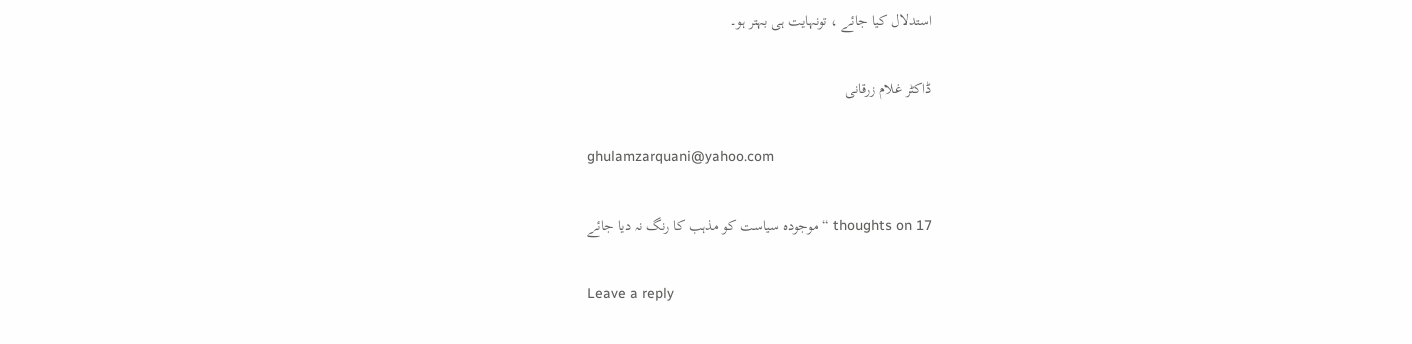استدلال کیا جائے ، تونہایت ہی بہتر ہو۔

ڈاکٹر غلام زرقانی

ghulamzarquani@yahoo.com

17 thoughts on “موجودہ سیاست کو مذہب کا رنگ نہ دیا جائے

Leave a reply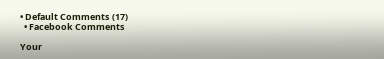• Default Comments (17)
  • Facebook Comments

Your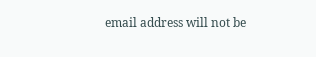email address will not be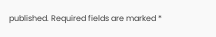published. Required fields are marked *